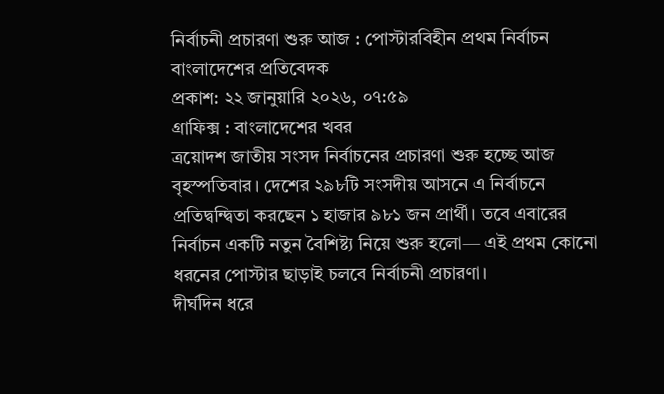নির্বাচনী প্রচারণা শুরু আজ : পোস্টারবিহীন প্রথম নির্বাচন
বাংলাদেশের প্রতিবেদক
প্রকাশ: ২২ জানুয়ারি ২০২৬, ০৭:৫৯
গ্রাফিক্স : বাংলাদেশের খবর
ত্রয়োদশ জাতীয় সংসদ নির্বাচনের প্রচারণা শুরু হচ্ছে আজ বৃহস্পতিবার। দেশের ২৯৮টি সংসদীয় আসনে এ নির্বাচনে প্রতিদ্বন্দ্বিতা করছেন ১ হাজার ৯৮১ জন প্রার্থী। তবে এবারের নির্বাচন একটি নতুন বৈশিষ্ট্য নিয়ে শুরু হলো— এই প্রথম কোনো ধরনের পোস্টার ছাড়াই চলবে নির্বাচনী প্রচারণা।
দীর্ঘদিন ধরে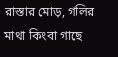রাস্তার মোড়, গলির মাথা কিংবা গাছে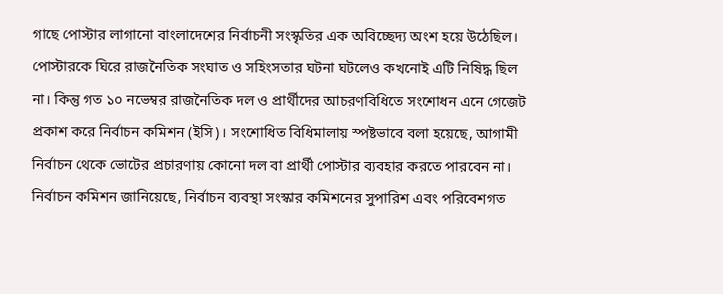গাছে পোস্টার লাগানো বাংলাদেশের নির্বাচনী সংস্কৃতির এক অবিচ্ছেদ্য অংশ হয়ে উঠেছিল। পোস্টারকে ঘিরে রাজনৈতিক সংঘাত ও সহিংসতার ঘটনা ঘটলেও কখনোই এটি নিষিদ্ধ ছিল না। কিন্তু গত ১০ নভেম্বর রাজনৈতিক দল ও প্রার্থীদের আচরণবিধিতে সংশোধন এনে গেজেট প্রকাশ করে নির্বাচন কমিশন (ইসি)। সংশোধিত বিধিমালায় স্পষ্টভাবে বলা হয়েছে, আগামী নির্বাচন থেকে ভোটের প্রচারণায় কোনো দল বা প্রার্থী পোস্টার ব্যবহার করতে পারবেন না।
নির্বাচন কমিশন জানিয়েছে, নির্বাচন ব্যবস্থা সংস্কার কমিশনের সুপারিশ এবং পরিবেশগত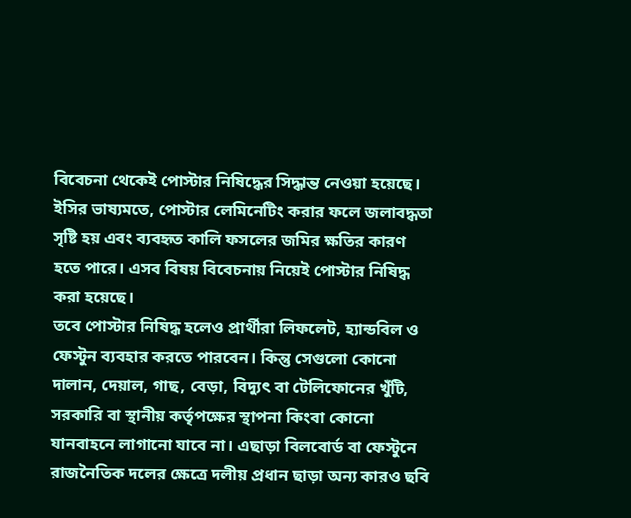বিবেচনা থেকেই পোস্টার নিষিদ্ধের সিদ্ধান্ত নেওয়া হয়েছে। ইসির ভাষ্যমতে, পোস্টার লেমিনেটিং করার ফলে জলাবদ্ধতা সৃষ্টি হয় এবং ব্যবহৃত কালি ফসলের জমির ক্ষতির কারণ হতে পারে। এসব বিষয় বিবেচনায় নিয়েই পোস্টার নিষিদ্ধ করা হয়েছে।
তবে পোস্টার নিষিদ্ধ হলেও প্রার্থীরা লিফলেট, হ্যান্ডবিল ও ফেস্টুন ব্যবহার করতে পারবেন। কিন্তু সেগুলো কোনো দালান, দেয়াল, গাছ, বেড়া, বিদ্যুৎ বা টেলিফোনের খুঁটি, সরকারি বা স্থানীয় কর্তৃপক্ষের স্থাপনা কিংবা কোনো যানবাহনে লাগানো যাবে না। এছাড়া বিলবোর্ড বা ফেস্টুনে রাজনৈতিক দলের ক্ষেত্রে দলীয় প্রধান ছাড়া অন্য কারও ছবি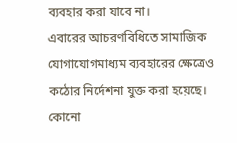ব্যবহার করা যাবে না।
এবারের আচরণবিধিতে সামাজিক যোগাযোগমাধ্যম ব্যবহারের ক্ষেত্রেও কঠোর নির্দেশনা যুক্ত করা হয়েছে। কোনো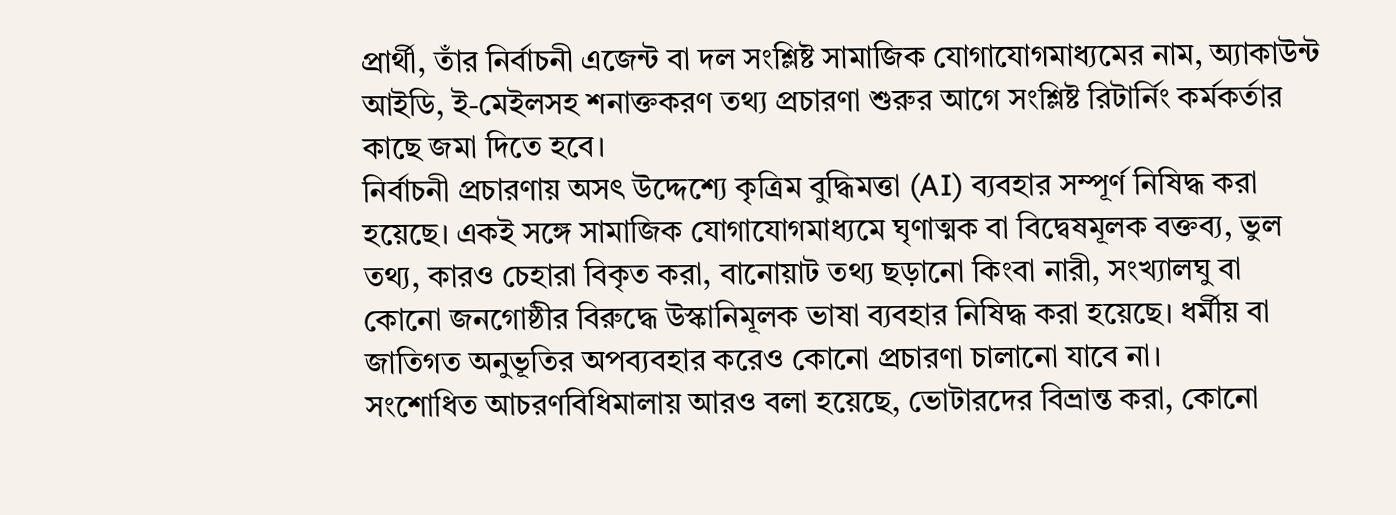প্রার্থী, তাঁর নির্বাচনী এজেন্ট বা দল সংশ্লিষ্ট সামাজিক যোগাযোগমাধ্যমের নাম, অ্যাকাউন্ট আইডি, ই-মেইলসহ শনাক্তকরণ তথ্য প্রচারণা শুরুর আগে সংশ্লিষ্ট রিটার্নিং কর্মকর্তার কাছে জমা দিতে হবে।
নির্বাচনী প্রচারণায় অসৎ উদ্দেশ্যে কৃত্রিম বুদ্ধিমত্তা (AI) ব্যবহার সম্পূর্ণ নিষিদ্ধ করা হয়েছে। একই সঙ্গে সামাজিক যোগাযোগমাধ্যমে ঘৃণাত্মক বা বিদ্বেষমূলক বক্তব্য, ভুল তথ্য, কারও চেহারা বিকৃত করা, বানোয়াট তথ্য ছড়ানো কিংবা নারী, সংখ্যালঘু বা কোনো জনগোষ্ঠীর বিরুদ্ধে উস্কানিমূলক ভাষা ব্যবহার নিষিদ্ধ করা হয়েছে। ধর্মীয় বা জাতিগত অনুভূতির অপব্যবহার করেও কোনো প্রচারণা চালানো যাবে না।
সংশোধিত আচরণবিধিমালায় আরও বলা হয়েছে, ভোটারদের বিভ্রান্ত করা, কোনো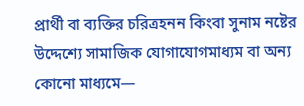প্রার্থী বা ব্যক্তির চরিত্রহনন কিংবা সুনাম নষ্টের উদ্দেশ্যে সামাজিক যোগাযোগমাধ্যম বা অন্য কোনো মাধ্যমে—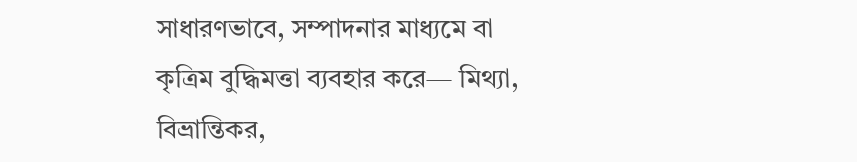সাধারণভাবে, সম্পাদনার মাধ্যমে বা কৃত্রিম বুদ্ধিমত্তা ব্যবহার করে— মিথ্যা, বিভ্রান্তিকর,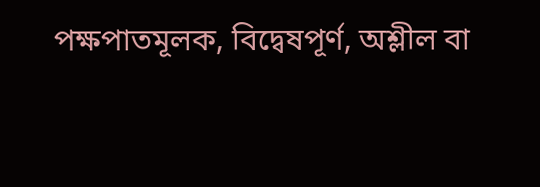পক্ষপাতমূলক, বিদ্বেষপূর্ণ, অশ্লীল বা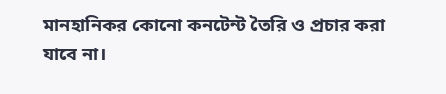মানহানিকর কোনো কনটেন্ট তৈরি ও প্রচার করা যাবে না।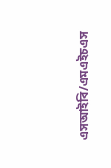এসআইবি/এমএইচএস